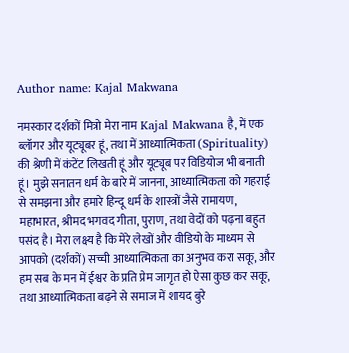Author name: Kajal Makwana

नमस्कार दर्शकों मित्रो मेरा नाम Kajal Makwana है, में एक ब्लॉगर और यूट्यूबर हूं, तथा में आध्यात्मिकता (Spirituality) की श्रेणी में कंटेंट लिखती हूं और यूट्यूब पर विडियोज भी बनाती हूं। मुझे सनातन धर्म के बारे में जानना, आध्यात्मिकता को गहराई से समझना और हमारे हिन्दू धर्म के शास्त्रों जैसे रामायण, महाभारत, श्रीमद भगवद गीता, पुराण, तथा वेदों को पढ़ना बहुत पसंद है। मेरा लक्ष्य है कि मेरे लेखों और वीडियो के माध्यम से आपको (दर्शकों) सच्ची आध्यात्मिकता का अनुभव करा सकू, और हम सब के मन में ईश्वर के प्रति प्रेम जागृत हो ऐसा कुछ कर सकू, तथा आध्यात्मिकता बढ़ने से समाज में शायद बुरे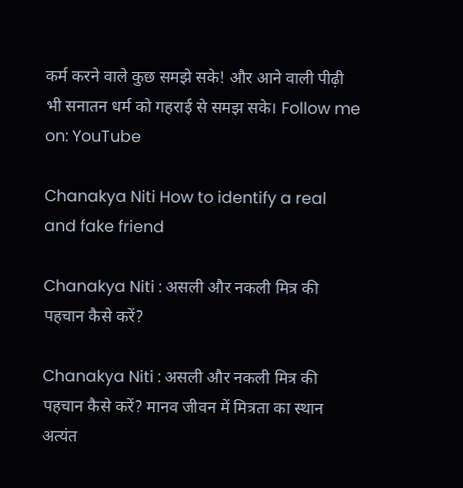कर्म करने वाले कुछ समझे सके! और आने वाली पीढ़ी भी सनातन धर्म को गहराई से समझ सके। Follow me on: YouTube

Chanakya Niti How to identify a real and fake friend

Chanakya Niti : असली और नकली मित्र की पहचान कैसे करें?

Chanakya Niti : असली और नकली मित्र की पहचान कैसे करें? मानव जीवन में मित्रता का स्थान अत्यंत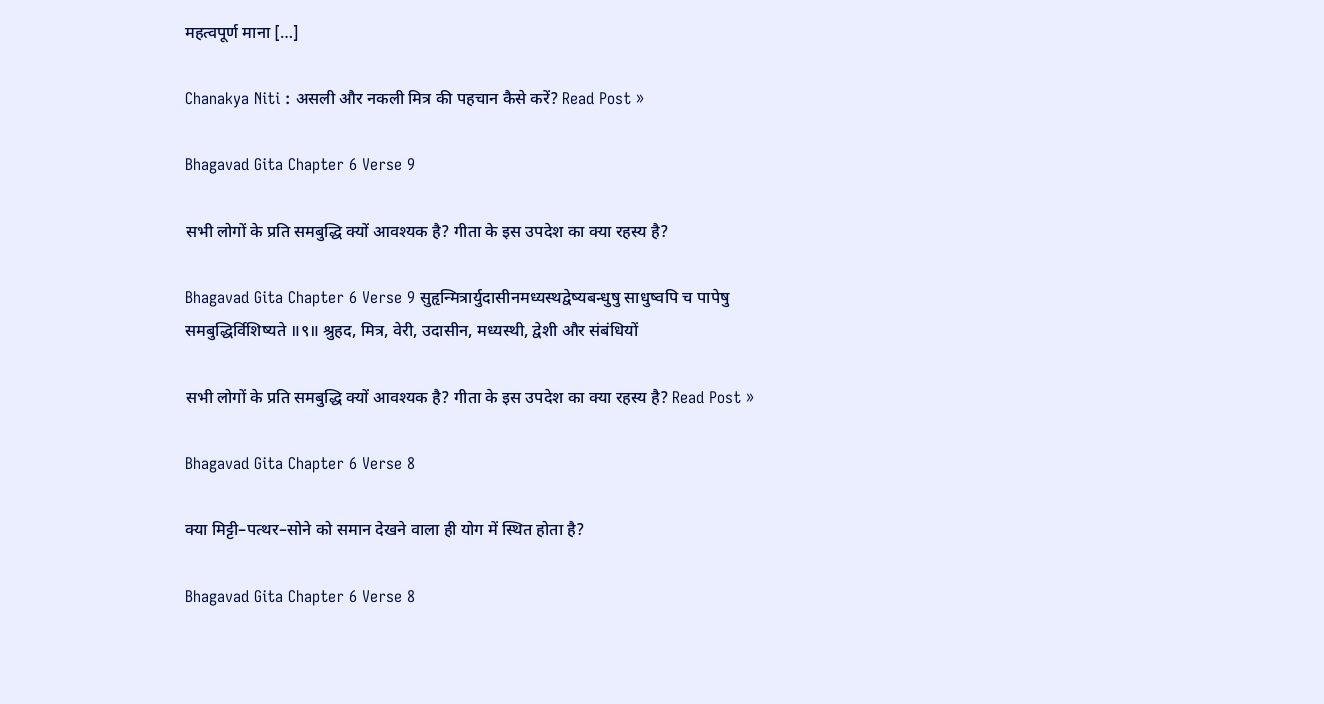महत्वपूर्ण माना […]

Chanakya Niti : असली और नकली मित्र की पहचान कैसे करें? Read Post »

Bhagavad Gita Chapter 6 Verse 9

सभी लोगों के प्रति समबुद्धि क्यों आवश्यक है? गीता के इस उपदेश का क्या रहस्य है?

Bhagavad Gita Chapter 6 Verse 9 सुहृन्मित्रार्युदासीनमध्यस्थद्वेष्यबन्धुषु साधुष्वपि च पापेषु समबुद्धिर्विशिष्यते ॥९॥ श्रुहद, मित्र, वेरी, उदासीन, मध्यस्थी, द्वेशी और संबंधियों

सभी लोगों के प्रति समबुद्धि क्यों आवश्यक है? गीता के इस उपदेश का क्या रहस्य है? Read Post »

Bhagavad Gita Chapter 6 Verse 8

क्या मिट्टी–पत्थर–सोने को समान देखने वाला ही योग में स्थित होता है?

Bhagavad Gita Chapter 6 Verse 8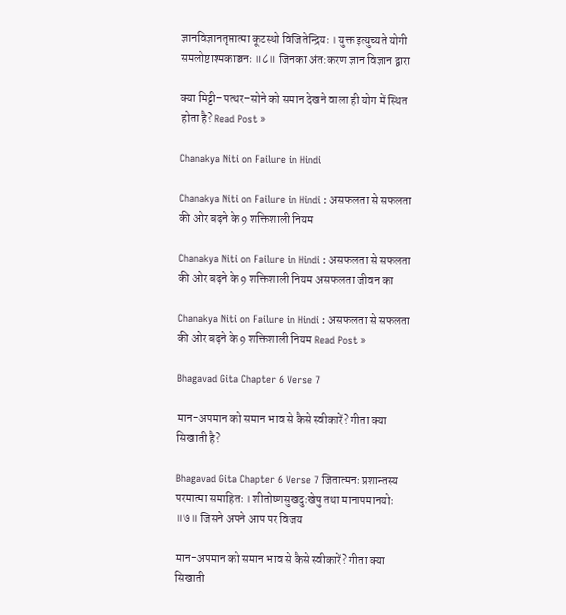ज्ञानविज्ञानतृप्तात्मा कूटस्थो विजितेन्द्रियः । युक्त इत्युच्यते योगी समलोष्टाश्मकाञ्चनः ॥८॥ जिनका अंत:करण ज्ञान विज्ञान द्वारा

क्या मिट्टी–पत्थर–सोने को समान देखने वाला ही योग में स्थित होता है? Read Post »

Chanakya Niti on Failure in Hindi

Chanakya Niti on Failure in Hindi : असफलता से सफलता की ओर बढ़ने के 9 शक्तिशाली नियम

Chanakya Niti on Failure in Hindi : असफलता से सफलता की ओर बढ़ने के 9 शक्तिशाली नियम असफलता जीवन का

Chanakya Niti on Failure in Hindi : असफलता से सफलता की ओर बढ़ने के 9 शक्तिशाली नियम Read Post »

Bhagavad Gita Chapter 6 Verse 7

मान-अपमान को समान भाव से कैसे स्वीकारें? गीता क्या सिखाती है?

Bhagavad Gita Chapter 6 Verse 7 जितात्मनः प्रशान्तस्य परमात्मा समाहितः । शीतोष्णसुखदुःखेषु तथा मानापमानयोः ॥७॥ जिसने अपने आप पर विजय

मान-अपमान को समान भाव से कैसे स्वीकारें? गीता क्या सिखाती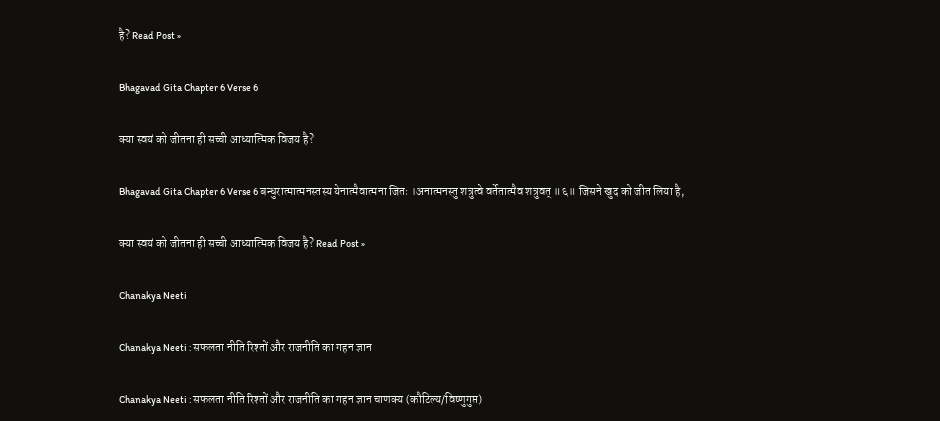है? Read Post »

Bhagavad Gita Chapter 6 Verse 6

क्या स्वयं को जीतना ही सच्ची आध्यात्मिक विजय है?

Bhagavad Gita Chapter 6 Verse 6 बन्धुरात्मात्मनस्तस्य येनात्मैवात्मना जितः ।अनात्मनस्तु शत्रुत्वे वर्तेतात्मैव शत्रुवत् ॥६॥ जिसने खुद को जीत लिया है,

क्या स्वयं को जीतना ही सच्ची आध्यात्मिक विजय है? Read Post »

Chanakya Neeti

Chanakya Neeti : सफलता नीति रिश्तों और राजनीति का गहन ज्ञान

Chanakya Neeti : सफलता नीति रिश्तों और राजनीति का गहन ज्ञान चाणक्य (कौटिल्य/विष्णुगुप्त)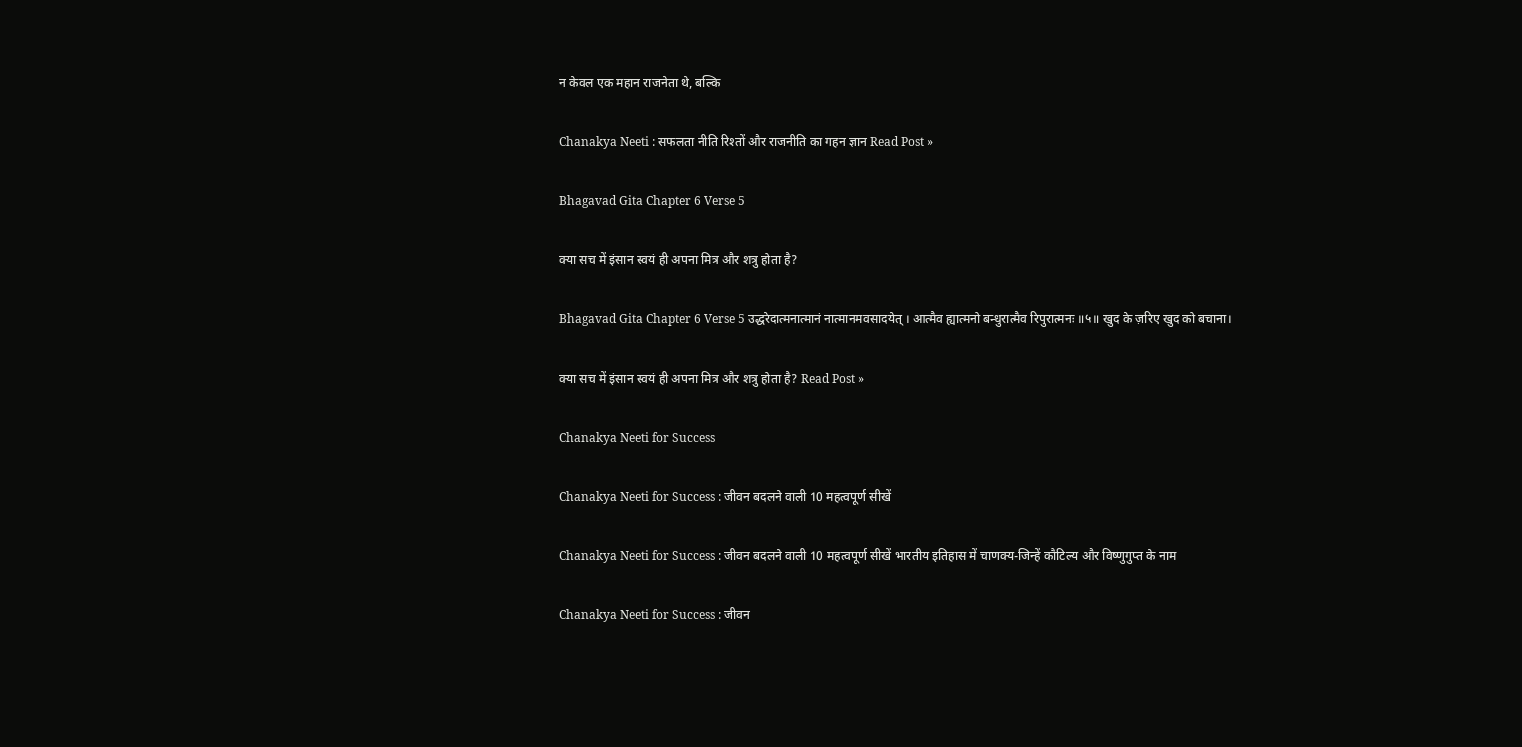न केवल एक महान राजनेता थे, बल्कि

Chanakya Neeti : सफलता नीति रिश्तों और राजनीति का गहन ज्ञान Read Post »

Bhagavad Gita Chapter 6 Verse 5

क्या सच में इंसान स्वयं ही अपना मित्र और शत्रु होता है?

Bhagavad Gita Chapter 6 Verse 5 उद्धरेदात्मनात्मानं नात्मानमवसादयेत् । आत्मैव ह्यात्मनो बन्धुरात्मैव रिपुरात्मनः ॥५॥ खुद के ज़रिए खुद को बचाना।

क्या सच में इंसान स्वयं ही अपना मित्र और शत्रु होता है? Read Post »

Chanakya Neeti for Success

Chanakya Neeti for Success : जीवन बदलने वाली 10 महत्वपूर्ण सीखें

Chanakya Neeti for Success : जीवन बदलने वाली 10 महत्वपूर्ण सीखें भारतीय इतिहास में चाणक्य-जिन्हें कौटिल्य और विष्णुगुप्त के नाम

Chanakya Neeti for Success : जीवन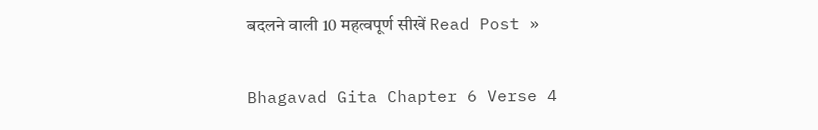बदलने वाली 10 महत्वपूर्ण सीखें Read Post »

Bhagavad Gita Chapter 6 Verse 4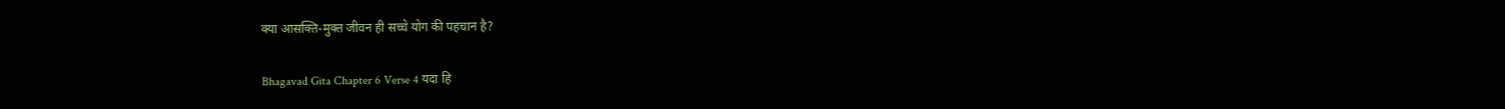क्या आसक्ति-मुक्त जीवन ही सच्चे योग की पहचान है?

Bhagavad Gita Chapter 6 Verse 4 यदा हि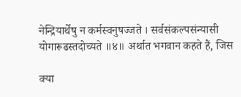नेन्द्रियार्थेषु न कर्मस्वनुषज्जते । सर्वसंकल्पसंन्यासी योगारूढस्तदोच्यते ॥४॥ अर्थात भगवान कहते हैं, जिस

क्या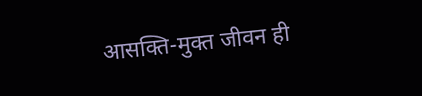आसक्ति-मुक्त जीवन ही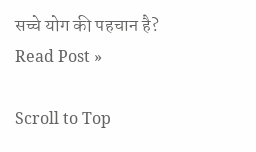सच्चे योग की पहचान है? Read Post »

Scroll to Top